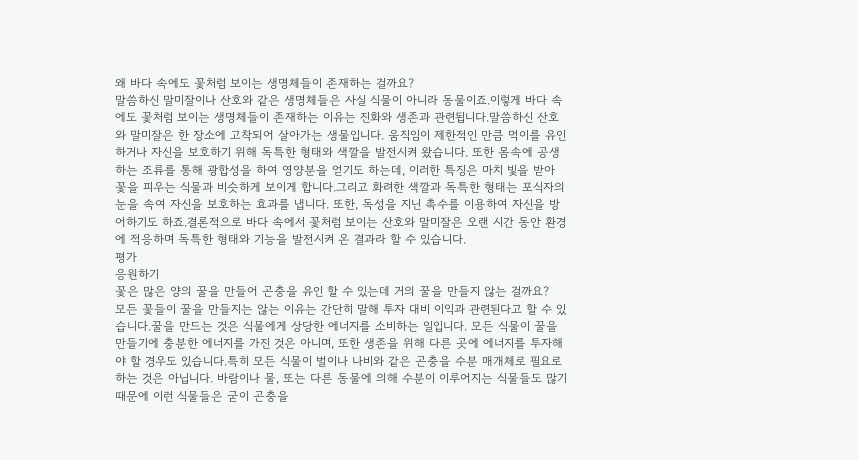왜 바다 속에도 꽃처럼 보이는 생명체들이 존재하는 걸까요?
말씀하신 말미잘이나 산호와 같은 생명체들은 사실 식물이 아니라 동물이죠.이렇게 바다 속에도 꽃처럼 보이는 생명체들이 존재하는 이유는 진화와 생존과 관련됩니다.말씀하신 산호와 말미잘은 한 장소에 고착되어 살아가는 생물입니다. 움직임이 제한적인 만큼 먹이를 유인하거나 자신을 보호하기 위해 독특한 형태와 색깔을 발전시켜 왔습니다. 또한 몸속에 공생하는 조류를 통해 광합성을 하여 영양분을 얻기도 하는데, 이러한 특징은 마치 빛을 받아 꽃을 피우는 식물과 비슷하게 보이게 합니다.그리고 화려한 색깔과 독특한 형태는 포식자의 눈을 속여 자신을 보호하는 효과를 냅니다. 또한, 독성을 지닌 촉수를 이용하여 자신을 방어하기도 하죠.결론적으로 바다 속에서 꽃처럼 보이는 산호와 말미잘은 오랜 시간 동안 환경에 적응하며 독특한 형태와 기능을 발전시켜 온 결과라 할 수 있습니다.
평가
응원하기
꽃은 많은 양의 꿀을 만들어 곤충을 유인 할 수 있는데 거의 꿀을 만들지 않는 걸까요?
모든 꽃들이 꿀을 만들지는 않는 이유는 간단히 말해 투자 대비 이익과 관련된다고 할 수 있습니다.꿀을 만드는 것은 식물에게 상당한 에너지를 소비하는 일입니다. 모든 식물이 꿀을 만들기에 충분한 에너지를 가진 것은 아니며, 또한 생존을 위해 다른 곳에 에너지를 투자해야 할 경우도 있습니다.특히 모든 식물이 벌이나 나비와 같은 곤충을 수분 매개체로 필요로 하는 것은 아닙니다. 바람이나 물, 또는 다른 동물에 의해 수분이 이루어지는 식물들도 많기 때문에 이런 식물들은 굳이 곤충을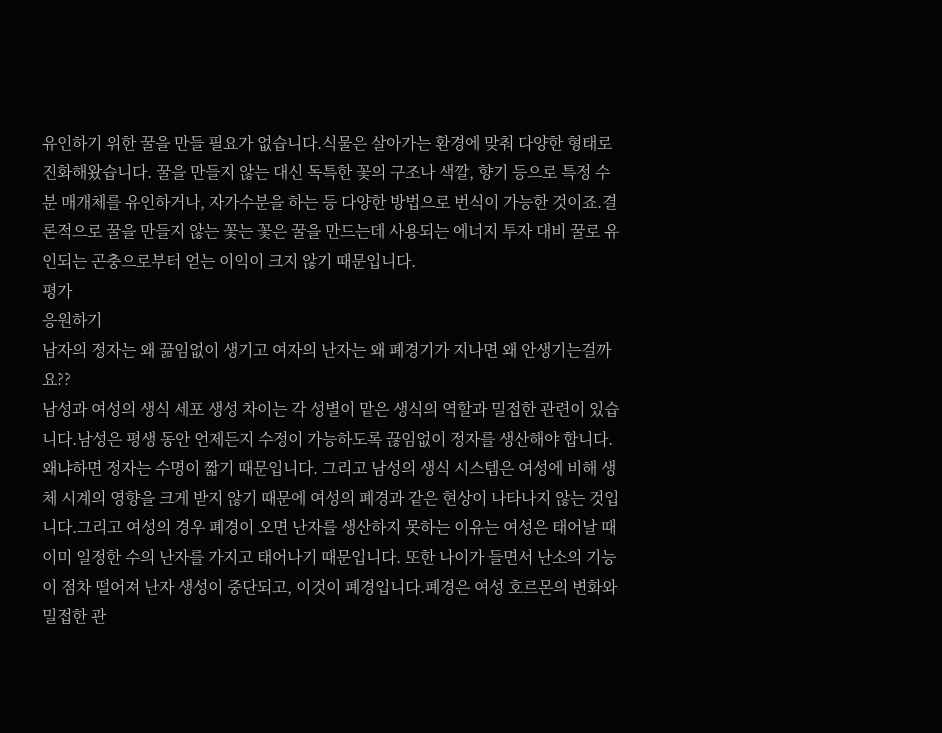유인하기 위한 꿀을 만들 필요가 없습니다.식물은 살아가는 환경에 맞춰 다양한 형태로 진화해왔습니다. 꿀을 만들지 않는 대신 독특한 꽃의 구조나 색깔, 향기 등으로 특정 수분 매개체를 유인하거나, 자가수분을 하는 등 다양한 방법으로 번식이 가능한 것이죠.결론적으로 꿀을 만들지 않는 꽃는 꽃은 꿀을 만드는데 사용되는 에너지 투자 대비 꿀로 유인되는 곤충으로부터 얻는 이익이 크지 않기 때문입니다.
평가
응원하기
남자의 정자는 왜 끎임없이 생기고 여자의 난자는 왜 폐경기가 지나면 왜 안생기는걸까요??
남성과 여성의 생식 세포 생성 차이는 각 성별이 맡은 생식의 역할과 밀접한 관련이 있습니다.남성은 평생 동안 언제든지 수정이 가능하도록 끊임없이 정자를 생산해야 합니다. 왜냐하면 정자는 수명이 짧기 때문입니다. 그리고 남성의 생식 시스템은 여성에 비해 생체 시계의 영향을 크게 받지 않기 때문에 여성의 폐경과 같은 현상이 나타나지 않는 것입니다.그리고 여성의 경우 폐경이 오면 난자를 생산하지 못하는 이유는 여성은 태어날 때 이미 일정한 수의 난자를 가지고 태어나기 때문입니다. 또한 나이가 들면서 난소의 기능이 점차 떨어져 난자 생성이 중단되고, 이것이 폐경입니다.폐경은 여성 호르몬의 변화와 밀접한 관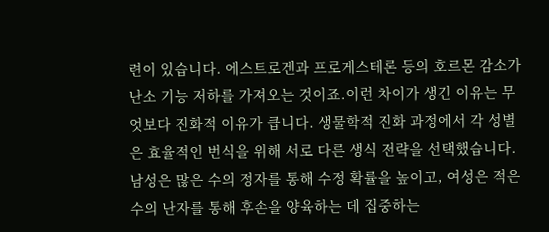련이 있습니다. 에스트로겐과 프로게스테론 등의 호르몬 감소가 난소 기능 저하를 가져오는 것이죠.이런 차이가 생긴 이유는 무엇보다 진화적 이유가 큽니다. 생물학적 진화 과정에서 각 성별은 효율적인 번식을 위해 서로 다른 생식 전략을 선택했습니다. 남성은 많은 수의 정자를 통해 수정 확률을 높이고, 여성은 적은 수의 난자를 통해 후손을 양육하는 데 집중하는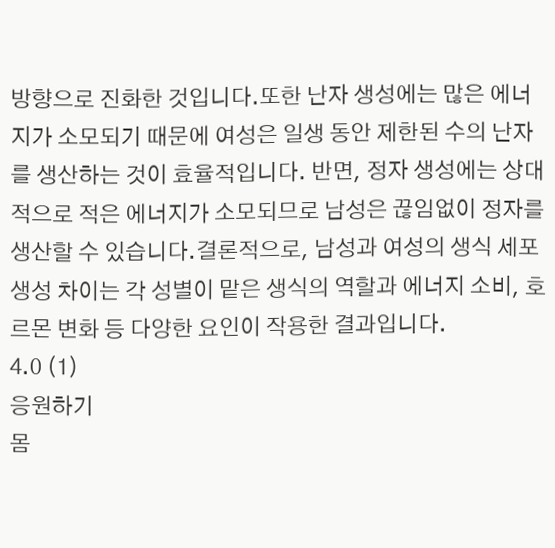방향으로 진화한 것입니다.또한 난자 생성에는 많은 에너지가 소모되기 때문에 여성은 일생 동안 제한된 수의 난자를 생산하는 것이 효율적입니다. 반면, 정자 생성에는 상대적으로 적은 에너지가 소모되므로 남성은 끊임없이 정자를 생산할 수 있습니다.결론적으로, 남성과 여성의 생식 세포 생성 차이는 각 성별이 맡은 생식의 역할과 에너지 소비, 호르몬 변화 등 다양한 요인이 작용한 결과입니다.
4.0 (1)
응원하기
몸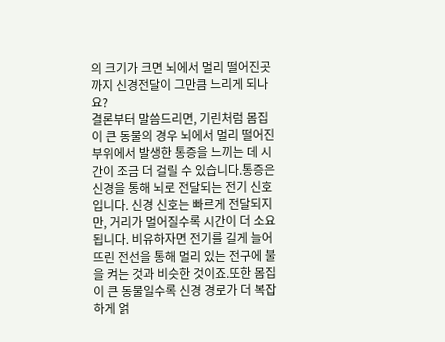의 크기가 크면 뇌에서 멀리 떨어진곳까지 신경전달이 그만큼 느리게 되나요?
결론부터 말씀드리면, 기린처럼 몸집이 큰 동물의 경우 뇌에서 멀리 떨어진 부위에서 발생한 통증을 느끼는 데 시간이 조금 더 걸릴 수 있습니다.통증은 신경을 통해 뇌로 전달되는 전기 신호입니다. 신경 신호는 빠르게 전달되지만, 거리가 멀어질수록 시간이 더 소요됩니다. 비유하자면 전기를 길게 늘어뜨린 전선을 통해 멀리 있는 전구에 불을 켜는 것과 비슷한 것이죠.또한 몸집이 큰 동물일수록 신경 경로가 더 복잡하게 얽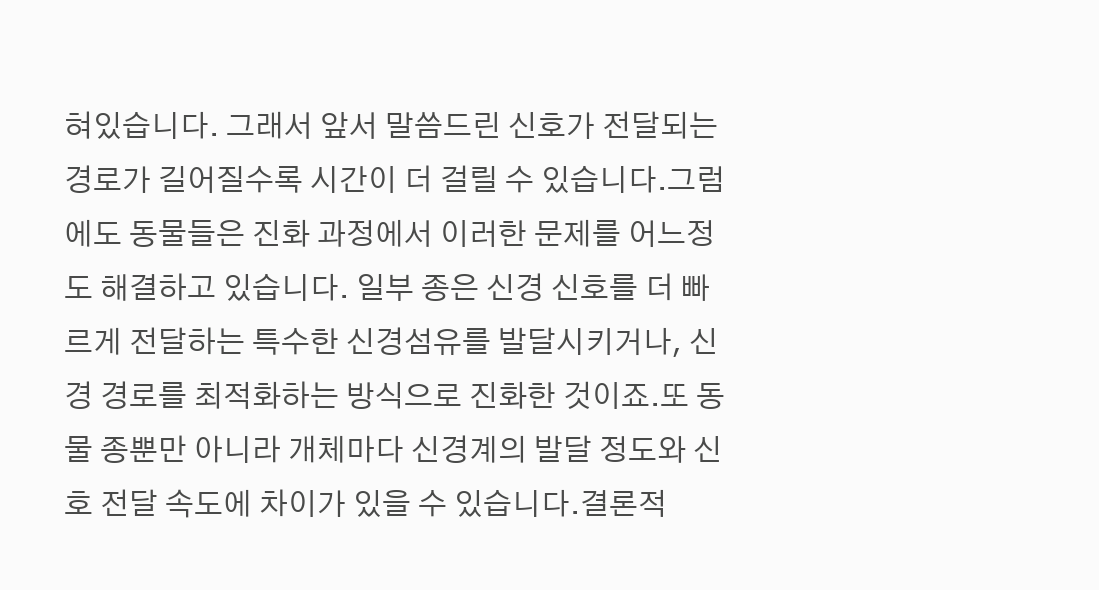혀있습니다. 그래서 앞서 말씀드린 신호가 전달되는 경로가 길어질수록 시간이 더 걸릴 수 있습니다.그럼에도 동물들은 진화 과정에서 이러한 문제를 어느정도 해결하고 있습니다. 일부 종은 신경 신호를 더 빠르게 전달하는 특수한 신경섬유를 발달시키거나, 신경 경로를 최적화하는 방식으로 진화한 것이죠.또 동물 종뿐만 아니라 개체마다 신경계의 발달 정도와 신호 전달 속도에 차이가 있을 수 있습니다.결론적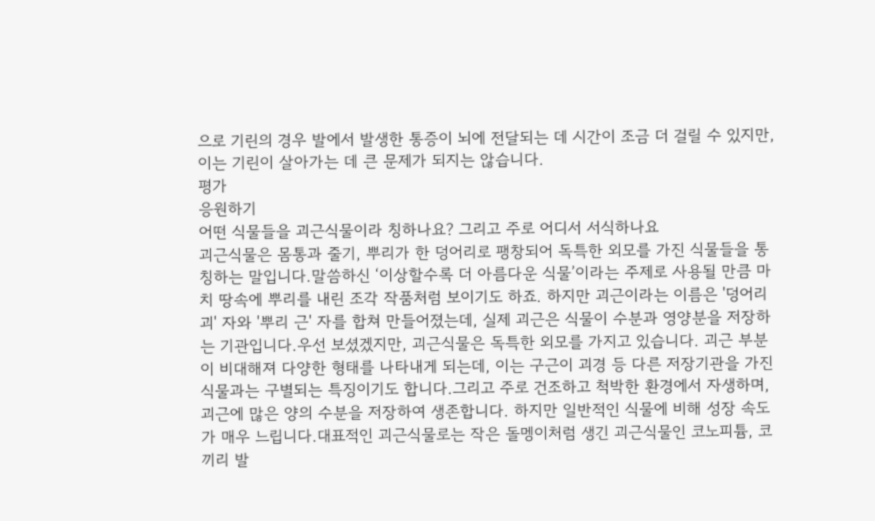으로 기린의 경우 발에서 발생한 통증이 뇌에 전달되는 데 시간이 조금 더 걸릴 수 있지만, 이는 기린이 살아가는 데 큰 문제가 되지는 않습니다.
평가
응원하기
어떤 식물들을 괴근식물이라 칭하나요? 그리고 주로 어디서 서식하나요
괴근식물은 몸통과 줄기, 뿌리가 한 덩어리로 팽창되어 독특한 외모를 가진 식물들을 통칭하는 말입니다.말씀하신 ‘이상할수록 더 아름다운 식물’이라는 주제로 사용될 만큼 마치 땅속에 뿌리를 내린 조각 작품처럼 보이기도 하죠. 하지만 괴근이라는 이름은 '덩어리 괴' 자와 '뿌리 근' 자를 합쳐 만들어졌는데, 실제 괴근은 식물이 수분과 영양분을 저장하는 기관입니다.우선 보셨겠지만, 괴근식물은 독특한 외모를 가지고 있습니다. 괴근 부분이 비대해져 다양한 형태를 나타내게 되는데, 이는 구근이 괴경 등 다른 저장기관을 가진 식물과는 구별되는 특징이기도 합니다.그리고 주로 건조하고 척박한 환경에서 자생하며, 괴근에 많은 양의 수분을 저장하여 생존합니다. 하지만 일반적인 식물에 비해 성장 속도가 매우 느립니다.대표적인 괴근식물로는 작은 돌멩이처럼 생긴 괴근식물인 코노피튬, 코끼리 발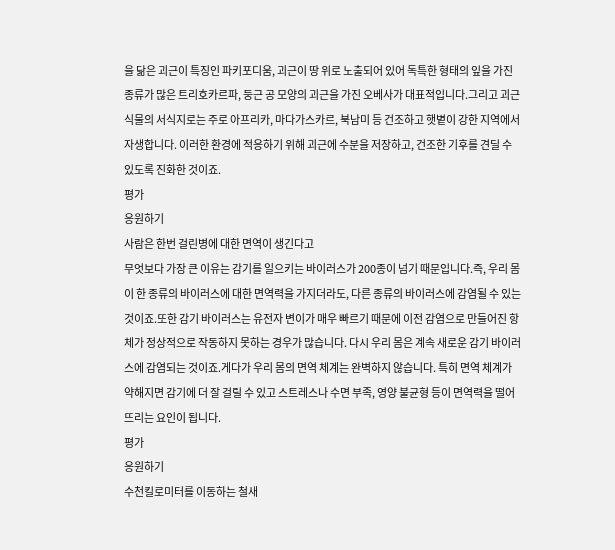을 닮은 괴근이 특징인 파키포디움, 괴근이 땅 위로 노출되어 있어 독특한 형태의 잎을 가진 종류가 많은 트리호카르파, 둥근 공 모양의 괴근을 가진 오베사가 대표적입니다.그리고 괴근식물의 서식지로는 주로 아프리카, 마다가스카르, 북남미 등 건조하고 햇볕이 강한 지역에서 자생합니다. 이러한 환경에 적응하기 위해 괴근에 수분을 저장하고, 건조한 기후를 견딜 수 있도록 진화한 것이죠.
평가
응원하기
사람은 한번 걸린병에 대한 면역이 생긴다고
무엇보다 가장 큰 이유는 감기를 일으키는 바이러스가 200종이 넘기 때문입니다.즉, 우리 몸이 한 종류의 바이러스에 대한 면역력을 가지더라도, 다른 종류의 바이러스에 감염될 수 있는 것이죠.또한 감기 바이러스는 유전자 변이가 매우 빠르기 때문에 이전 감염으로 만들어진 항체가 정상적으로 작동하지 못하는 경우가 많습니다. 다시 우리 몸은 계속 새로운 감기 바이러스에 감염되는 것이죠.게다가 우리 몸의 면역 체계는 완벽하지 않습니다. 특히 면역 체계가 약해지면 감기에 더 잘 걸릴 수 있고 스트레스나 수면 부족, 영양 불균형 등이 면역력을 떨어뜨리는 요인이 됩니다.
평가
응원하기
수천킬로미터를 이동하는 철새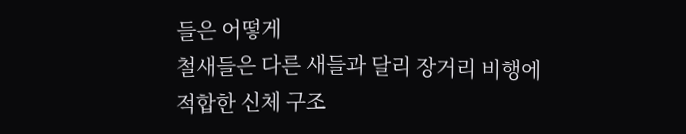들은 어떻게
철새들은 다른 새들과 달리 장거리 비행에 적합한 신체 구조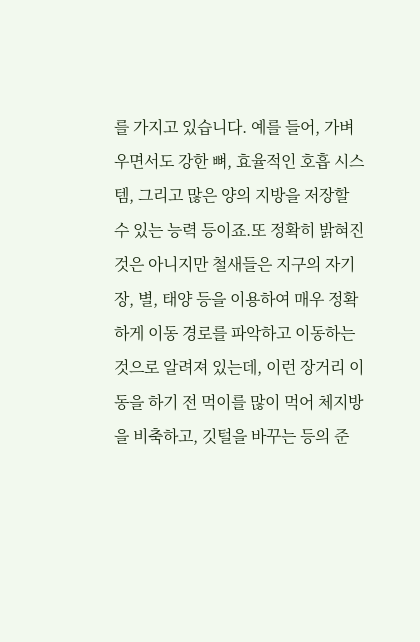를 가지고 있습니다. 예를 들어, 가벼우면서도 강한 뼈, 효율적인 호흡 시스템, 그리고 많은 양의 지방을 저장할 수 있는 능력 등이죠.또 정확히 밝혀진 것은 아니지만 철새들은 지구의 자기장, 별, 태양 등을 이용하여 매우 정확하게 이동 경로를 파악하고 이동하는 것으로 알려져 있는데, 이런 장거리 이동을 하기 전 먹이를 많이 먹어 체지방을 비축하고, 깃털을 바꾸는 등의 준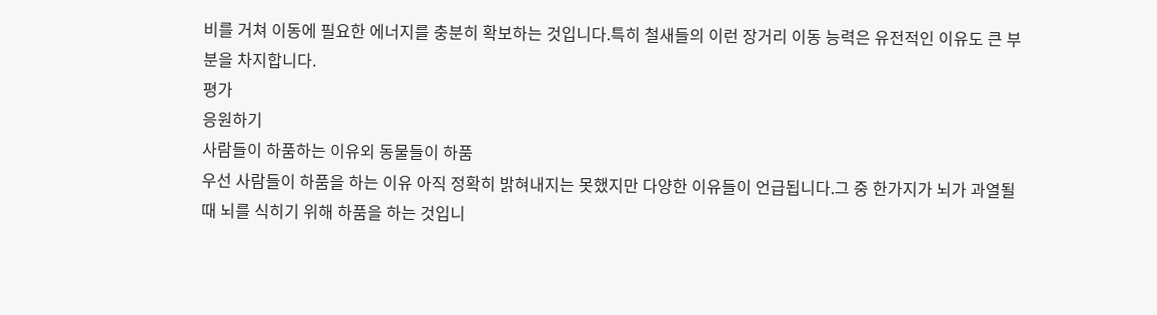비를 거쳐 이동에 필요한 에너지를 충분히 확보하는 것입니다.특히 철새들의 이런 장거리 이동 능력은 유전적인 이유도 큰 부분을 차지합니다.
평가
응원하기
사람들이 하품하는 이유외 동물들이 하품
우선 사람들이 하품을 하는 이유 아직 정확히 밝혀내지는 못했지만 다양한 이유들이 언급됩니다.그 중 한가지가 뇌가 과열될 때 뇌를 식히기 위해 하품을 하는 것입니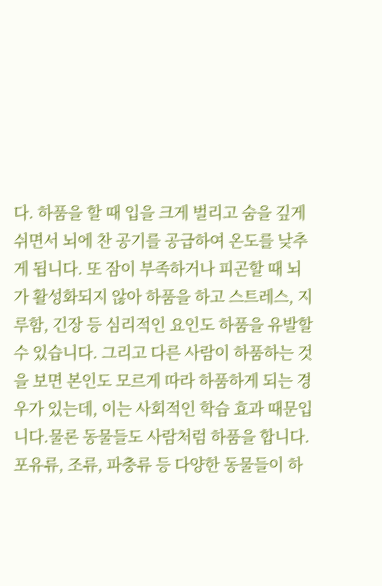다. 하품을 할 때 입을 크게 벌리고 숨을 깊게 쉬면서 뇌에 찬 공기를 공급하여 온도를 낮추게 됩니다. 또 잠이 부족하거나 피곤할 때 뇌가 활성화되지 않아 하품을 하고 스트레스, 지루함, 긴장 등 심리적인 요인도 하품을 유발할 수 있습니다. 그리고 다른 사람이 하품하는 것을 보면 본인도 모르게 따라 하품하게 되는 경우가 있는데, 이는 사회적인 학습 효과 때문입니다.물론 동물들도 사람처럼 하품을 합니다. 포유류, 조류, 파충류 등 다양한 동물들이 하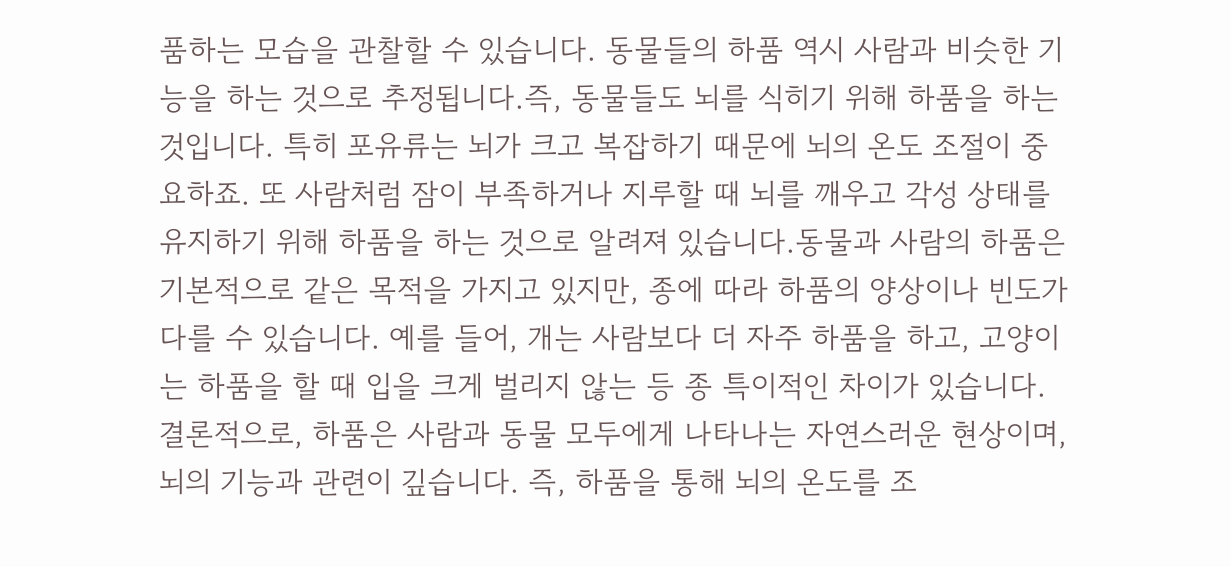품하는 모습을 관찰할 수 있습니다. 동물들의 하품 역시 사람과 비슷한 기능을 하는 것으로 추정됩니다.즉, 동물들도 뇌를 식히기 위해 하품을 하는 것입니다. 특히 포유류는 뇌가 크고 복잡하기 때문에 뇌의 온도 조절이 중요하죠. 또 사람처럼 잠이 부족하거나 지루할 때 뇌를 깨우고 각성 상태를 유지하기 위해 하품을 하는 것으로 알려져 있습니다.동물과 사람의 하품은 기본적으로 같은 목적을 가지고 있지만, 종에 따라 하품의 양상이나 빈도가 다를 수 있습니다. 예를 들어, 개는 사람보다 더 자주 하품을 하고, 고양이는 하품을 할 때 입을 크게 벌리지 않는 등 종 특이적인 차이가 있습니다.결론적으로, 하품은 사람과 동물 모두에게 나타나는 자연스러운 현상이며, 뇌의 기능과 관련이 깊습니다. 즉, 하품을 통해 뇌의 온도를 조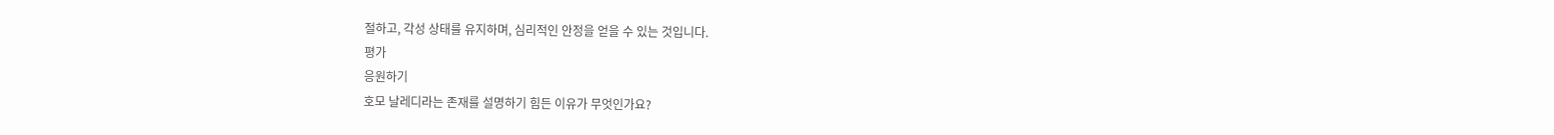절하고, 각성 상태를 유지하며, 심리적인 안정을 얻을 수 있는 것입니다.
평가
응원하기
호모 날레디라는 존재를 설명하기 힘든 이유가 무엇인가요?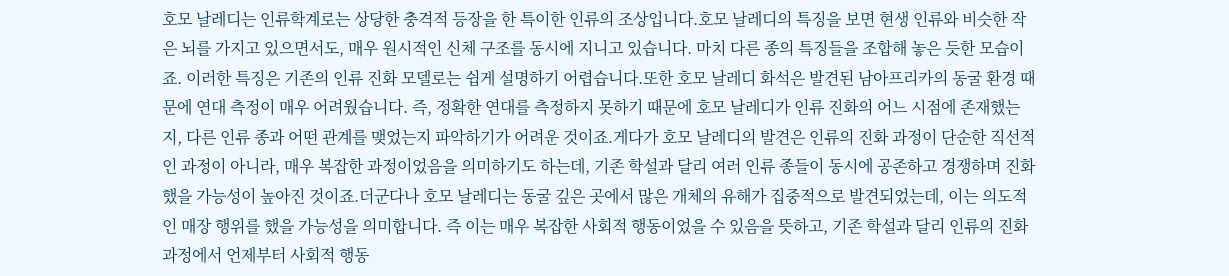호모 날레디는 인류학계로는 상당한 충격적 등장을 한 특이한 인류의 조상입니다.호모 날레디의 특징을 보면 현생 인류와 비슷한 작은 뇌를 가지고 있으면서도, 매우 원시적인 신체 구조를 동시에 지니고 있습니다. 마치 다른 종의 특징들을 조합해 놓은 듯한 모습이죠. 이러한 특징은 기존의 인류 진화 모델로는 쉽게 설명하기 어렵습니다.또한 호모 날레디 화석은 발견된 남아프리카의 동굴 환경 때문에 연대 측정이 매우 어려웠습니다. 즉, 정확한 연대를 측정하지 못하기 때문에 호모 날레디가 인류 진화의 어느 시점에 존재했는지, 다른 인류 종과 어떤 관계를 맺었는지 파악하기가 어려운 것이죠.게다가 호모 날레디의 발견은 인류의 진화 과정이 단순한 직선적인 과정이 아니라, 매우 복잡한 과정이었음을 의미하기도 하는데, 기존 학설과 달리 여러 인류 종들이 동시에 공존하고 경쟁하며 진화했을 가능성이 높아진 것이죠.더군다나 호모 날레디는 동굴 깊은 곳에서 많은 개체의 유해가 집중적으로 발견되었는데, 이는 의도적인 매장 행위를 했을 가능성을 의미합니다. 즉 이는 매우 복잡한 사회적 행동이었을 수 있음을 뜻하고, 기존 학설과 달리 인류의 진화 과정에서 언제부터 사회적 행동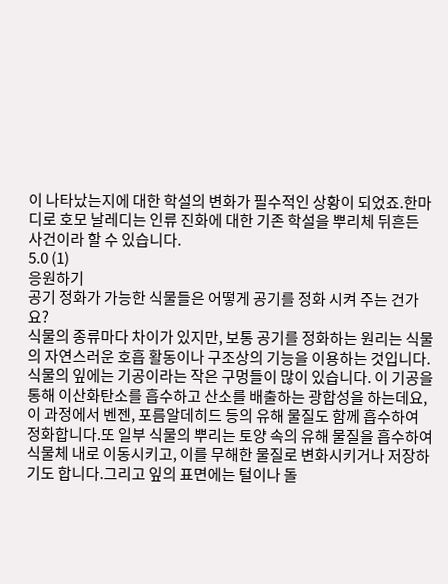이 나타났는지에 대한 학설의 변화가 필수적인 상황이 되었죠.한마디로 호모 날레디는 인류 진화에 대한 기존 학설을 뿌리체 뒤흔든 사건이라 할 수 있습니다.
5.0 (1)
응원하기
공기 정화가 가능한 식물들은 어떻게 공기를 정화 시켜 주는 건가요?
식물의 종류마다 차이가 있지만, 보통 공기를 정화하는 원리는 식물의 자연스러운 호흡 활동이나 구조상의 기능을 이용하는 것입니다.식물의 잎에는 기공이라는 작은 구멍들이 많이 있습니다. 이 기공을 통해 이산화탄소를 흡수하고 산소를 배출하는 광합성을 하는데요, 이 과정에서 벤젠, 포름알데히드 등의 유해 물질도 함께 흡수하여 정화합니다.또 일부 식물의 뿌리는 토양 속의 유해 물질을 흡수하여 식물체 내로 이동시키고, 이를 무해한 물질로 변화시키거나 저장하기도 합니다.그리고 잎의 표면에는 털이나 돌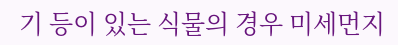기 등이 있는 식물의 경우 미세먼지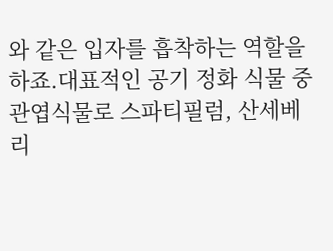와 같은 입자를 흡착하는 역할을 하죠.대표적인 공기 정화 식물 중 관엽식물로 스파티필럼, 산세베리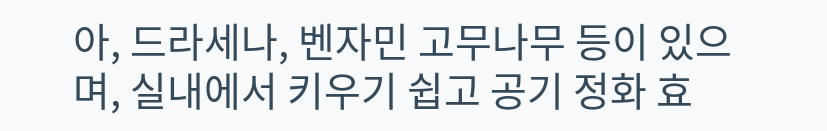아, 드라세나, 벤자민 고무나무 등이 있으며, 실내에서 키우기 쉽고 공기 정화 효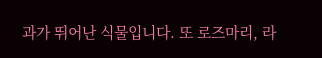과가 뛰어난 식물입니다. 또 로즈마리, 라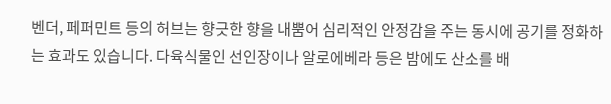벤더, 페퍼민트 등의 허브는 향긋한 향을 내뿜어 심리적인 안정감을 주는 동시에 공기를 정화하는 효과도 있습니다. 다육식물인 선인장이나 알로에베라 등은 밤에도 산소를 배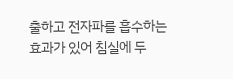출하고 전자파를 흡수하는 효과가 있어 침실에 두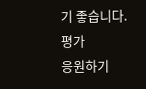기 좋습니다.
평가
응원하기